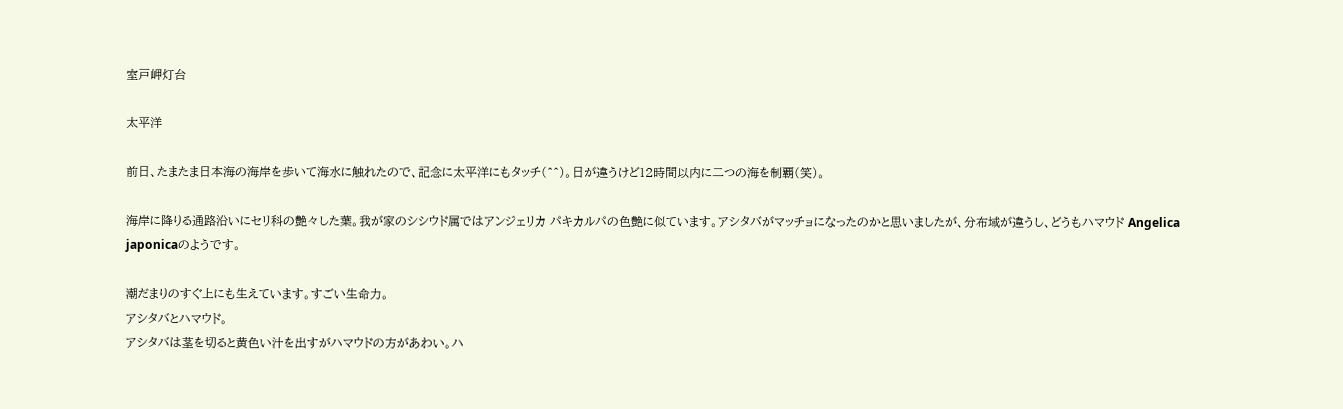室戸岬灯台

太平洋

前日、たまたま日本海の海岸を歩いて海水に触れたので、記念に太平洋にもタッチ(^^)。日が違うけど12時間以内に二つの海を制覇(笑)。

海岸に降りる通路沿いにセリ科の艶々した葉。我が家のシシウド属ではアンジェリカ パキカルパの色艶に似ています。アシタバがマッチョになったのかと思いましたが、分布域が違うし、どうもハマウド Angelica japonicaのようです。

潮だまりのすぐ上にも生えています。すごい生命力。
アシタバとハマウド。
アシタバは茎を切ると黄色い汁を出すがハマウドの方があわい。ハ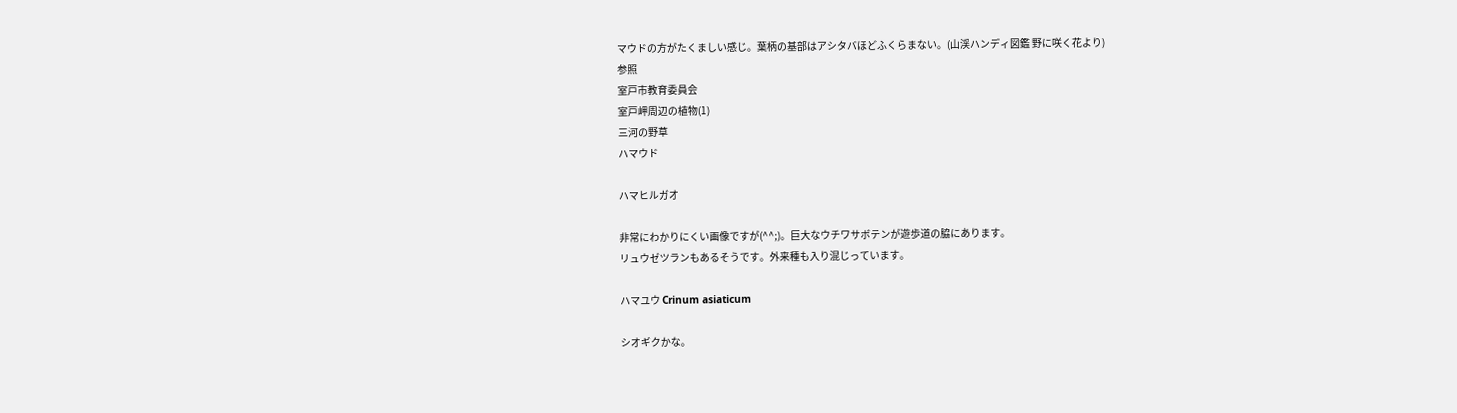マウドの方がたくましい感じ。葉柄の基部はアシタバほどふくらまない。(山渓ハンディ図鑑 野に咲く花より)
参照
室戸市教育委員会
室戸岬周辺の植物(1)
三河の野草
ハマウド

ハマヒルガオ

非常にわかりにくい画像ですが(^^;)。巨大なウチワサボテンが遊歩道の脇にあります。
リュウゼツランもあるそうです。外来種も入り混じっています。

ハマユウ Crinum asiaticum

シオギクかな。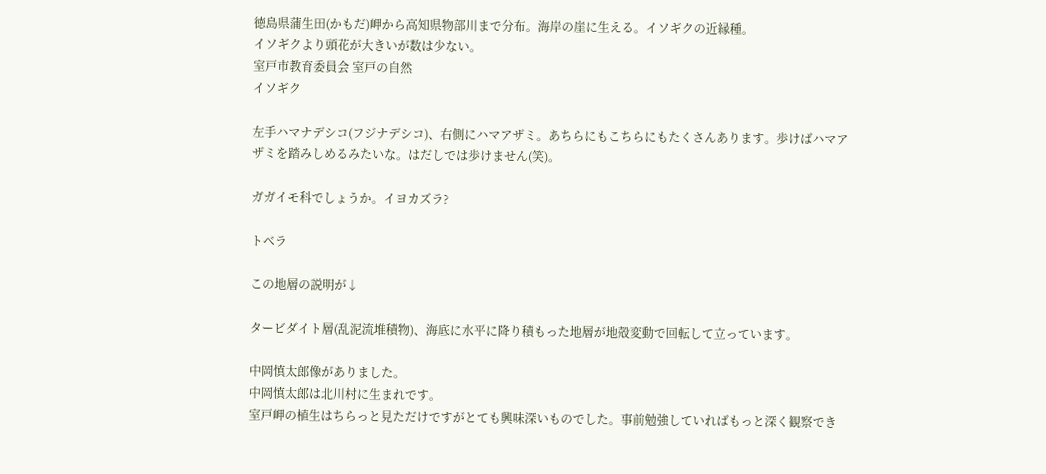徳島県蒲生田(かもだ)岬から高知県物部川まで分布。海岸の崖に生える。イソギクの近縁種。
イソギクより頭花が大きいが数は少ない。
室戸市教育委員会 室戸の自然
イソギク

左手ハマナデシコ(フジナデシコ)、右側にハマアザミ。あちらにもこちらにもたくさんあります。歩けばハマアザミを踏みしめるみたいな。はだしでは歩けません(笑)。

ガガイモ科でしょうか。イヨカズラ?

トベラ

この地層の説明が↓

タービダイト層(乱泥流堆積物)、海底に水平に降り積もった地層が地殻変動で回転して立っています。

中岡慎太郎像がありました。
中岡慎太郎は北川村に生まれです。
室戸岬の植生はちらっと見ただけですがとても興味深いものでした。事前勉強していればもっと深く観察でき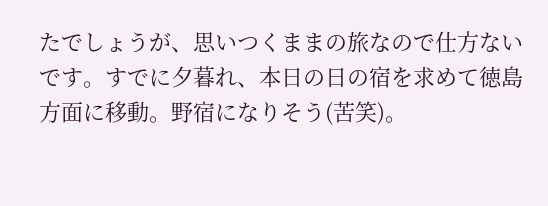たでしょうが、思いつくままの旅なので仕方ないです。すでに夕暮れ、本日の日の宿を求めて徳島方面に移動。野宿になりそう(苦笑)。